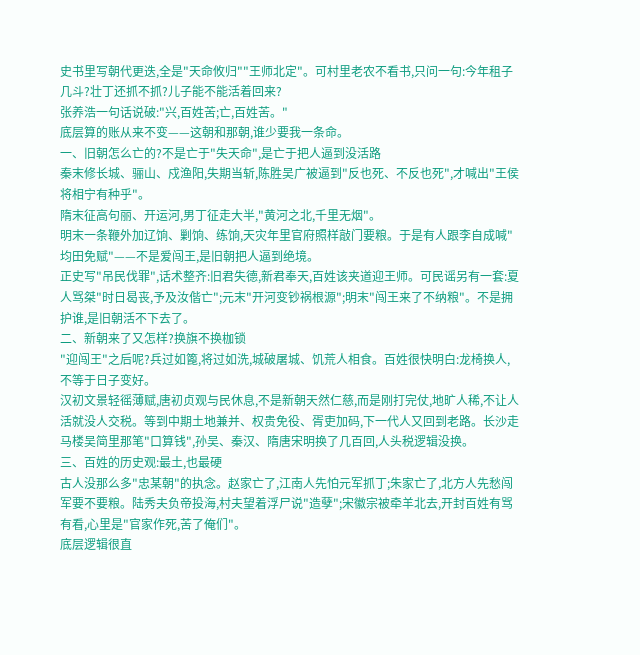史书里写朝代更迭,全是"天命攸归""王师北定"。可村里老农不看书,只问一句:今年租子几斗?壮丁还抓不抓?儿子能不能活着回来?
张养浩一句话说破:"兴,百姓苦;亡,百姓苦。"
底层算的账从来不变——这朝和那朝,谁少要我一条命。
一、旧朝怎么亡的?不是亡于"失天命",是亡于把人逼到没活路
秦末修长城、骊山、戍渔阳,失期当斩,陈胜吴广被逼到"反也死、不反也死",才喊出"王侯将相宁有种乎"。
隋末征高句丽、开运河,男丁征走大半,"黄河之北,千里无烟"。
明末一条鞭外加辽饷、剿饷、练饷,天灾年里官府照样敲门要粮。于是有人跟李自成喊"均田免赋"——不是爱闯王,是旧朝把人逼到绝境。
正史写"吊民伐罪",话术整齐:旧君失德,新君奉天,百姓该夹道迎王师。可民谣另有一套:夏人骂桀"时日曷丧,予及汝偕亡";元末"开河变钞祸根源";明末"闯王来了不纳粮"。不是拥护谁,是旧朝活不下去了。
二、新朝来了又怎样?换旗不换枷锁
"迎闯王"之后呢?兵过如篦,将过如洗,城破屠城、饥荒人相食。百姓很快明白:龙椅换人,不等于日子变好。
汉初文景轻徭薄赋,唐初贞观与民休息,不是新朝天然仁慈,而是刚打完仗,地旷人稀,不让人活就没人交税。等到中期土地兼并、权贵免役、胥吏加码,下一代人又回到老路。长沙走马楼吴简里那笔"口算钱",孙吴、秦汉、隋唐宋明换了几百回,人头税逻辑没换。
三、百姓的历史观:最土,也最硬
古人没那么多"忠某朝"的执念。赵家亡了,江南人先怕元军抓丁;朱家亡了,北方人先愁闯军要不要粮。陆秀夫负帝投海,村夫望着浮尸说"造孽";宋徽宗被牵羊北去,开封百姓有骂有看,心里是"官家作死,苦了俺们"。
底层逻辑很直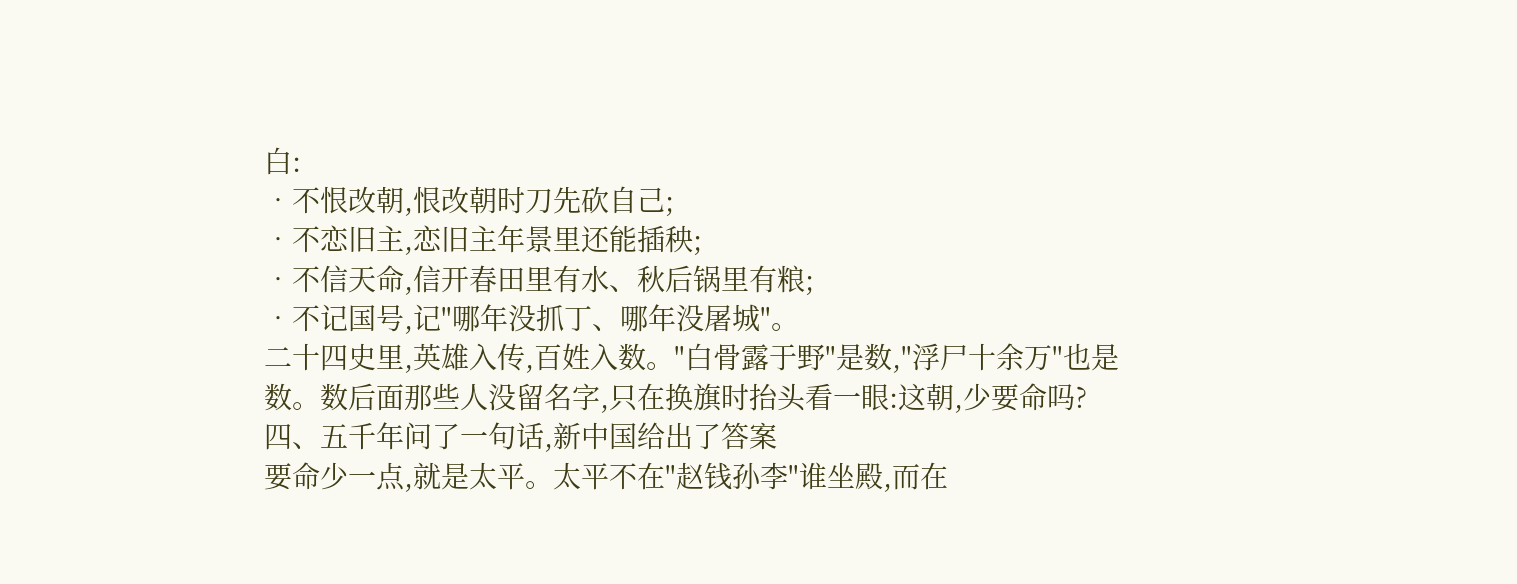白:
•不恨改朝,恨改朝时刀先砍自己;
•不恋旧主,恋旧主年景里还能插秧;
•不信天命,信开春田里有水、秋后锅里有粮;
•不记国号,记"哪年没抓丁、哪年没屠城"。
二十四史里,英雄入传,百姓入数。"白骨露于野"是数,"浮尸十余万"也是数。数后面那些人没留名字,只在换旗时抬头看一眼:这朝,少要命吗?
四、五千年问了一句话,新中国给出了答案
要命少一点,就是太平。太平不在"赵钱孙李"谁坐殿,而在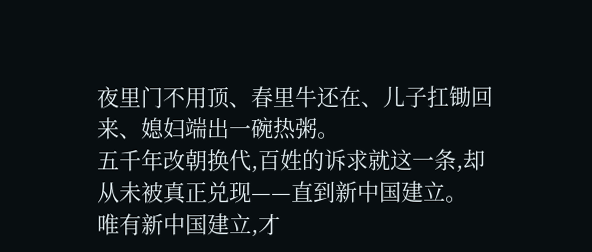夜里门不用顶、春里牛还在、儿子扛锄回来、媳妇端出一碗热粥。
五千年改朝换代,百姓的诉求就这一条,却从未被真正兑现——直到新中国建立。
唯有新中国建立,才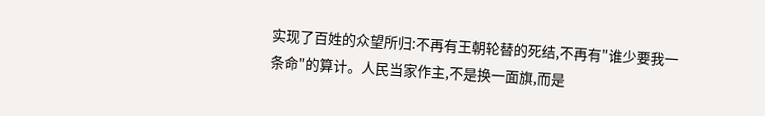实现了百姓的众望所归:不再有王朝轮替的死结,不再有"谁少要我一条命"的算计。人民当家作主,不是换一面旗,而是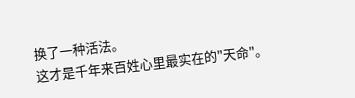换了一种活法。
这才是千年来百姓心里最实在的"天命"。